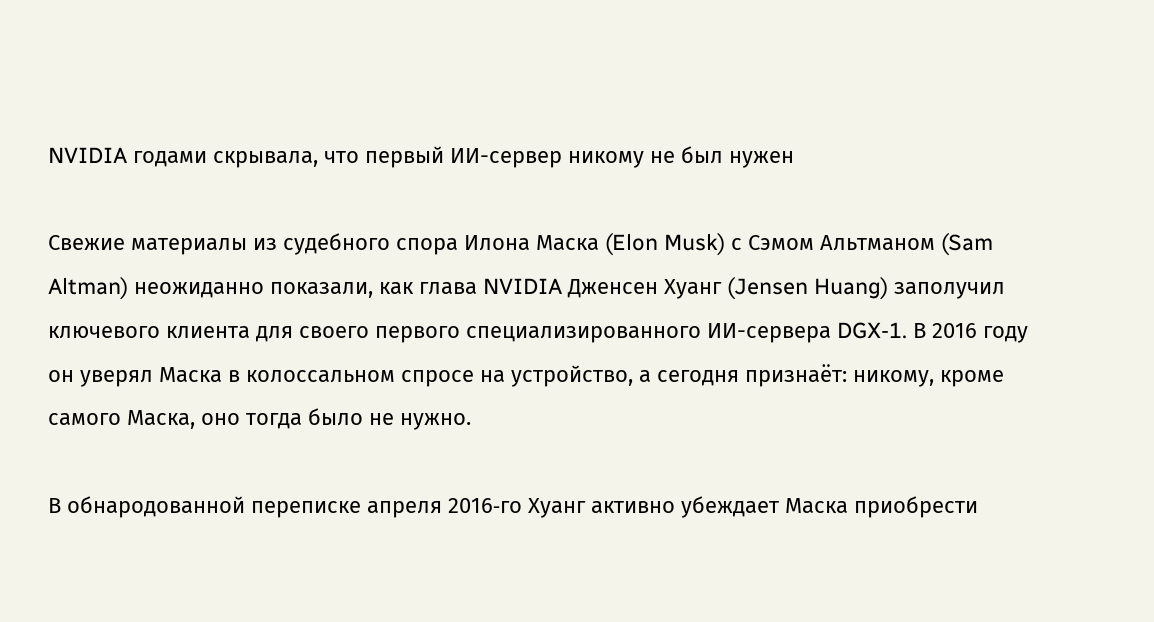NVIDIA годами скрывала, что первый ИИ-сервер никому не был нужен

Свежие материалы из судебного спора Илона Маска (Elon Musk) с Сэмом Альтманом (Sam Altman) неожиданно показали, как глава NVIDIA Дженсен Хуанг (Jensen Huang) заполучил ключевого клиента для своего первого специализированного ИИ-сервера DGX-1. В 2016 году он уверял Маска в колоссальном спросе на устройство, а сегодня признаёт: никому, кроме самого Маска, оно тогда было не нужно.

В обнародованной переписке апреля 2016‑го Хуанг активно убеждает Маска приобрести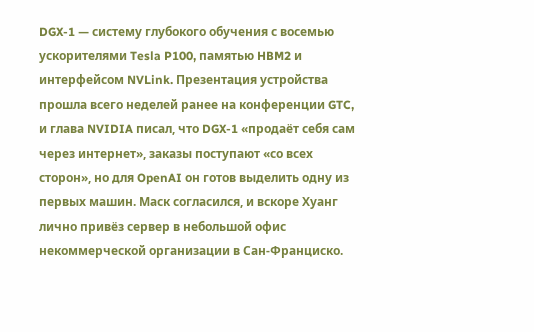DGX-1 — систему глубокого обучения с восемью ускорителями Tesla P100, памятью HBM2 и интерфейсом NVLink. Презентация устройства прошла всего неделей ранее на конференции GTC, и глава NVIDIA писал, что DGX-1 «продаёт себя сам через интернет», заказы поступают «со всех сторон», но для OpenAI он готов выделить одну из первых машин. Маск согласился, и вскоре Хуанг лично привёз сервер в небольшой офис некоммерческой организации в Сан-Франциско.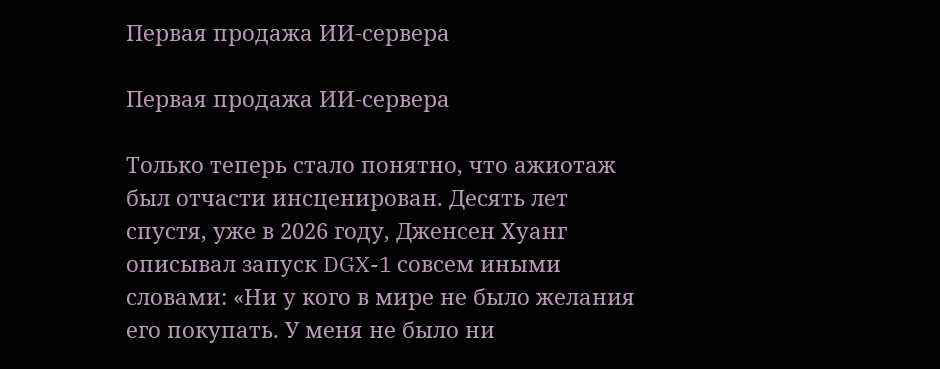Первая продажа ИИ-сервера

Первая продажа ИИ-сервера

Только теперь стало понятно, что ажиотаж был отчасти инсценирован. Десять лет спустя, уже в 2026 году, Дженсен Хуанг описывал запуск DGX-1 совсем иными словами: «Ни у кого в мире не было желания его покупать. У меня не было ни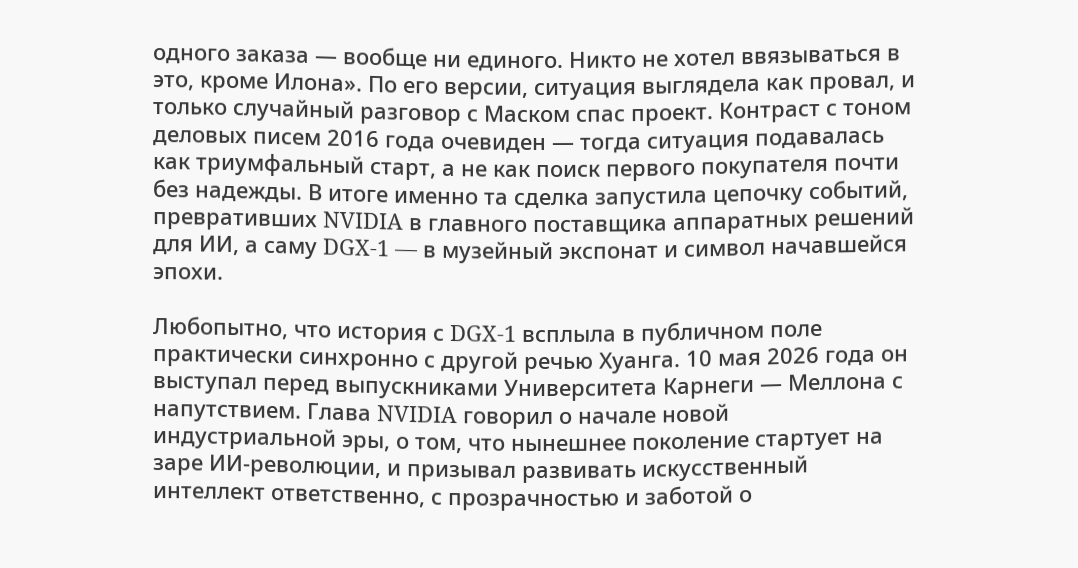одного заказа — вообще ни единого. Никто не хотел ввязываться в это, кроме Илона». По его версии, ситуация выглядела как провал, и только случайный разговор с Маском спас проект. Контраст с тоном деловых писем 2016 года очевиден — тогда ситуация подавалась как триумфальный старт, а не как поиск первого покупателя почти без надежды. В итоге именно та сделка запустила цепочку событий, превративших NVIDIA в главного поставщика аппаратных решений для ИИ, а саму DGX-1 — в музейный экспонат и символ начавшейся эпохи.

Любопытно, что история с DGX-1 всплыла в публичном поле практически синхронно с другой речью Хуанга. 10 мая 2026 года он выступал перед выпускниками Университета Карнеги — Меллона с напутствием. Глава NVIDIA говорил о начале новой индустриальной эры, о том, что нынешнее поколение стартует на заре ИИ-революции, и призывал развивать искусственный интеллект ответственно, с прозрачностью и заботой о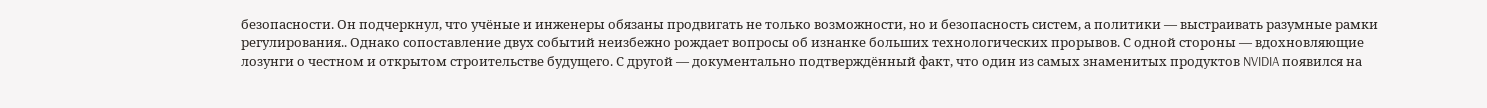безопасности. Он подчеркнул, что учёные и инженеры обязаны продвигать не только возможности, но и безопасность систем, а политики — выстраивать разумные рамки регулирования.. Однако сопоставление двух событий неизбежно рождает вопросы об изнанке больших технологических прорывов. С одной стороны — вдохновляющие лозунги о честном и открытом строительстве будущего. С другой — документально подтверждённый факт, что один из самых знаменитых продуктов NVIDIA появился на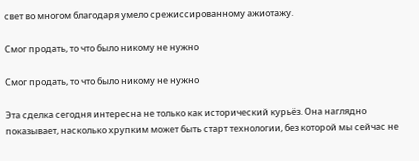свет во многом благодаря умело срежиссированному ажиотажу.

Смог продать, то что было никому не нужно

Смог продать, то что было никому не нужно

Эта сделка сегодня интересна не только как исторический курьёз. Она наглядно показывает, насколько хрупким может быть старт технологии, без которой мы сейчас не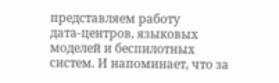представляем работу дата‑центров, языковых моделей и беспилотных систем. И напоминает, что за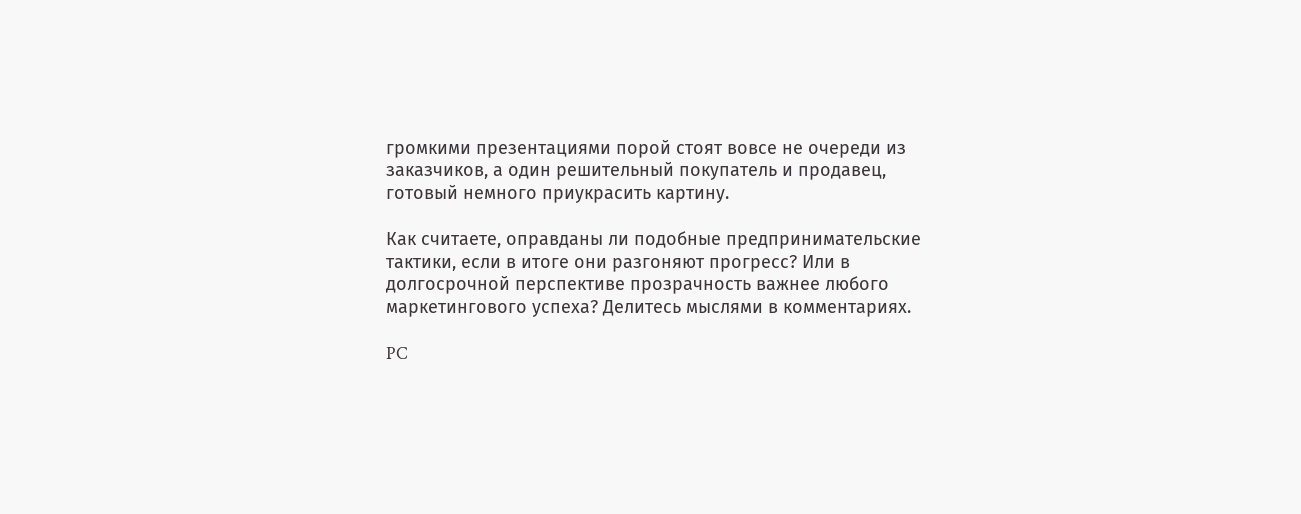громкими презентациями порой стоят вовсе не очереди из заказчиков, а один решительный покупатель и продавец, готовый немного приукрасить картину.

Как считаете, оправданы ли подобные предпринимательские тактики, если в итоге они разгоняют прогресс? Или в долгосрочной перспективе прозрачность важнее любого маркетингового успеха? Делитесь мыслями в комментариях.

PC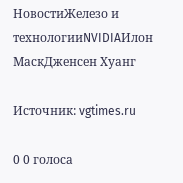НовостиЖелезо и технологииNVIDIAИлон МаскДженсен Хуанг

Источник: vgtimes.ru

0 0 голоса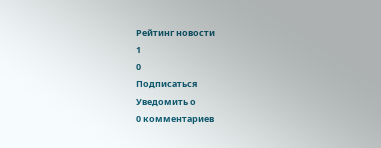Рейтинг новости
1
0
Подписаться
Уведомить о
0 комментариев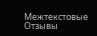Межтекстовые Отзывы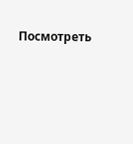Посмотреть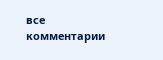все комментарии